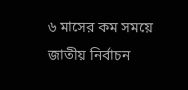৬ মাসের কম সময়ে জাতীয় নির্বাচন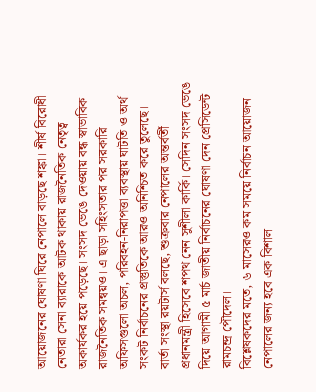আয়োজনের ঘোষণা ঘিরে নেপালে বাড়ছে শঙ্কা। শীর্ষ বিরোধী নেতারা সেনা ব্যারাকে আটক থাকায় রাজনৈতিক নেতৃত্ব অকার্যকর হয়ে পড়েছে। সংসদ ভেঙে দেওয়ায় বন্ধ স্বাভাবিক রাজনৈতিক সমন্বয়ও। এ ছাড়া সহিংসতার পর সরকারি অফিসগুলো অচল, পরিবহন-নিরাপত্তা ব্যবস্থায় ঘাটতি ও অর্থ সংকট নির্বাচনের প্রস্তুতিকে আরও অনিশ্চিত করে তুলেছে।
বার্তা সংস্থা রয়টার্স বলছে, শুক্রবার নেপালের অন্তর্বর্তী প্রধানমন্ত্রী হিসেবে শপথ নেন সুশীলা কার্কি। সেদিন সংসদ ভেঙে দিয়ে আগামী ৫ মার্চ জাতীয় নির্বাচনের ঘোষণা দেন প্রেসিডেন্ট রামচন্দ্র পৌদেল।
বিশ্লেষকদের মতে, ৬ মাসেরও কম সময়ে নির্বাচন আয়োজন নেপালের জন্য হবে এক বিশাল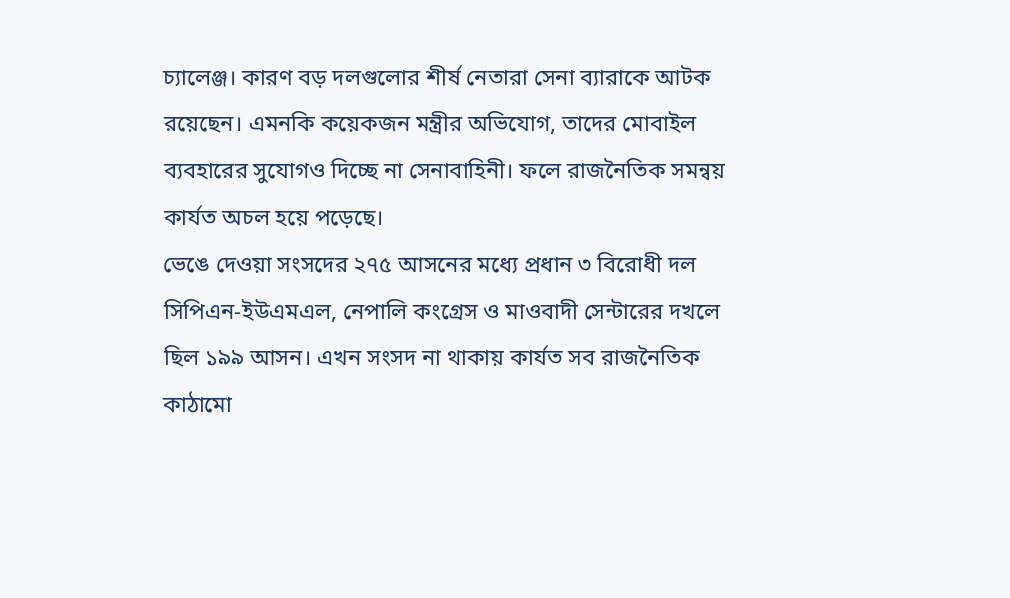চ্যালেঞ্জ। কারণ বড় দলগুলোর শীর্ষ নেতারা সেনা ব্যারাকে আটক রয়েছেন। এমনকি কয়েকজন মন্ত্রীর অভিযোগ, তাদের মোবাইল ব্যবহারের সুযোগও দিচ্ছে না সেনাবাহিনী। ফলে রাজনৈতিক সমন্বয় কার্যত অচল হয়ে পড়েছে।
ভেঙে দেওয়া সংসদের ২৭৫ আসনের মধ্যে প্রধান ৩ বিরোধী দল সিপিএন-ইউএমএল, নেপালি কংগ্রেস ও মাওবাদী সেন্টারের দখলে ছিল ১৯৯ আসন। এখন সংসদ না থাকায় কার্যত সব রাজনৈতিক কাঠামো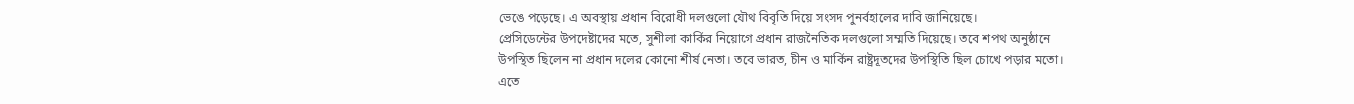ভেঙে পড়েছে। এ অবস্থায় প্রধান বিরোধী দলগুলো যৌথ বিবৃতি দিয়ে সংসদ পুনর্বহালের দাবি জানিয়েছে।
প্রেসিডেন্টের উপদেষ্টাদের মতে, সুশীলা কার্কির নিয়োগে প্রধান রাজনৈতিক দলগুলো সম্মতি দিয়েছে। তবে শপথ অনুষ্ঠানে উপস্থিত ছিলেন না প্রধান দলের কোনো শীর্ষ নেতা। তবে ভারত, চীন ও মার্কিন রাষ্ট্রদূতদের উপস্থিতি ছিল চোখে পড়ার মতো। এতে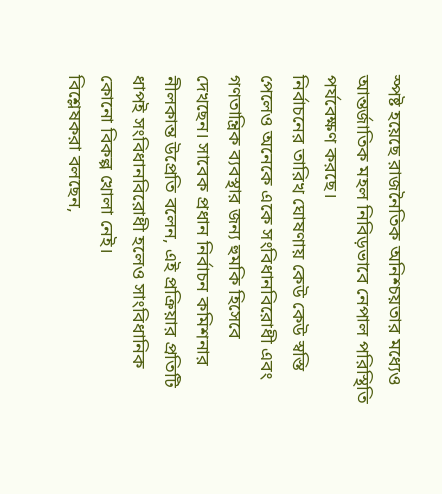স্পষ্ট হয়েছে রাজনৈতিক অনিশ্চয়তার মধ্যেও আন্তর্জাতিক মহল নিবিড়ভাবে নেপাল পরিস্থিতি পর্যবেক্ষণ করছে।
নির্বাচনের তারিখ ঘোষণায় কেউ কেউ স্বস্তি পেলেও অনেকে একে সংবিধানবিরোধী এবং গণতান্ত্রিক ব্যবস্থার জন্য হুমকি হিসেবে দেখছেন। সাবেক প্রধান নির্বাচন কমিশনার নীলকান্ত উপ্রেতি বলেন, এই প্রক্রিয়ার প্রতিটি ধাপই সংবিধানবিরোধী হলেও সাংবিধানিক কোনো বিকল্প খোলা নেই।
বিশ্লেষকরা বলছেন,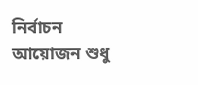নির্বাচন আয়োজন শুধু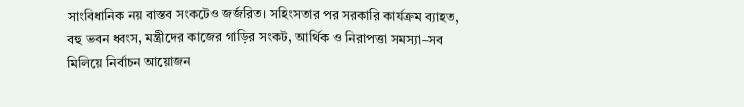সাংবিধানিক নয় বাস্তব সংকটেও জর্জরিত। সহিংসতার পর সরকারি কার্যক্রম ব্যাহত, বহু ভবন ধ্বংস, মন্ত্রীদের কাজের গাড়ির সংকট, আর্থিক ও নিরাপত্তা সমস্যা–সব মিলিয়ে নির্বাচন আয়োজন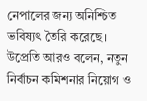নেপালের জন্য অনিশ্চিত ভবিষ্যৎ তৈরি করেছে। উপ্রেতি আরও বলেন, নতুন নির্বাচন কমিশনার নিয়োগ ও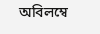অবিলম্বে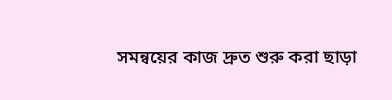সমন্বয়ের কাজ দ্রুত শুরু করা ছাড়া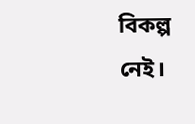বিকল্প নেই।